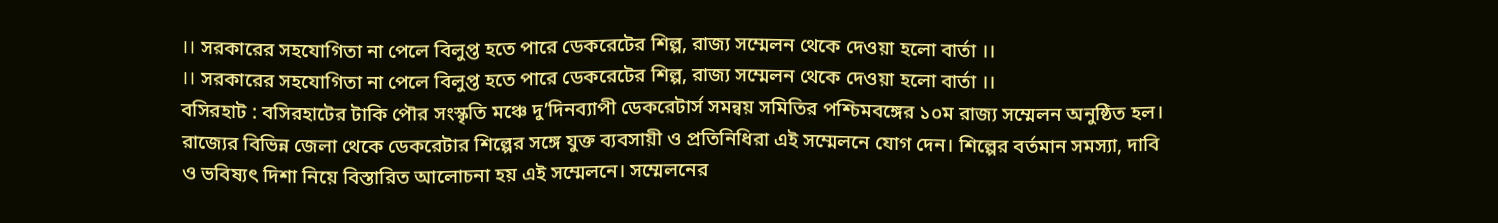।। সরকারের সহযোগিতা না পেলে বিলুপ্ত হতে পারে ডেকরেটের শিল্প, রাজ্য সম্মেলন থেকে দেওয়া হলো বার্তা ।।
।। সরকারের সহযোগিতা না পেলে বিলুপ্ত হতে পারে ডেকরেটের শিল্প, রাজ্য সম্মেলন থেকে দেওয়া হলো বার্তা ।।
বসিরহাট : বসিরহাটের টাকি পৌর সংস্কৃতি মঞ্চে দু’দিনব্যাপী ডেকরেটার্স সমন্বয় সমিতির পশ্চিমবঙ্গের ১০ম রাজ্য সম্মেলন অনুষ্ঠিত হল। রাজ্যের বিভিন্ন জেলা থেকে ডেকরেটার শিল্পের সঙ্গে যুক্ত ব্যবসায়ী ও প্রতিনিধিরা এই সম্মেলনে যোগ দেন। শিল্পের বর্তমান সমস্যা, দাবি ও ভবিষ্যৎ দিশা নিয়ে বিস্তারিত আলোচনা হয় এই সম্মেলনে। সম্মেলনের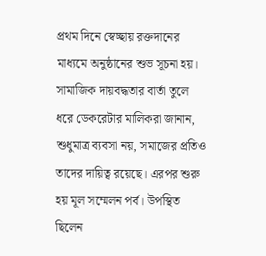প্রথম দিনে স্বেচ্ছায় রক্তদানের মাধ্যমে অনুষ্ঠানের শুভ সূচনা হয়। সামাজিক দায়বদ্ধতার বার্তা তুলে ধরে ডেকরেটার মালিকরা জানান, শুধুমাত্র ব্যবসা নয়, সমাজের প্রতিও তাদের দায়িত্ব রয়েছে। এরপর শুরু হয় মূল সম্মেলন পর্ব। উপস্থিত ছিলেন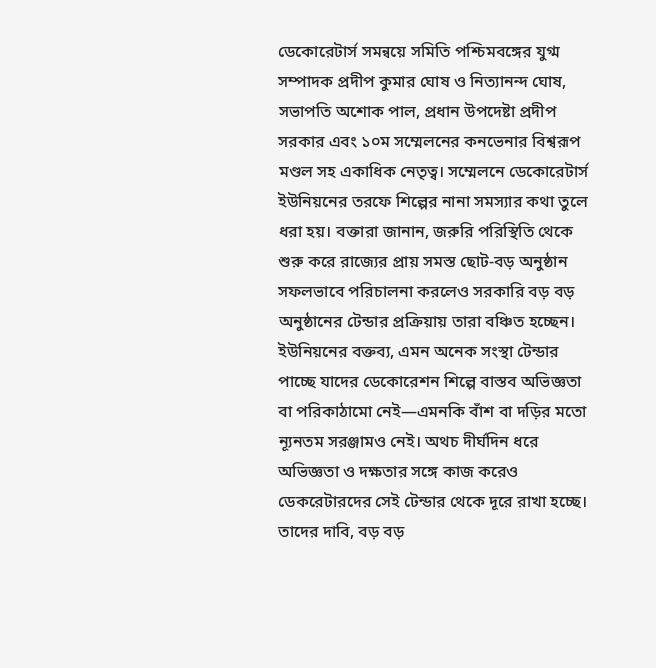ডেকোরেটার্স সমন্বয়ে সমিতি পশ্চিমবঙ্গের যুগ্ম সম্পাদক প্রদীপ কুমার ঘোষ ও নিত্যানন্দ ঘোষ, সভাপতি অশোক পাল, প্রধান উপদেষ্টা প্রদীপ সরকার এবং ১০ম সম্মেলনের কনভেনার বিশ্বরূপ মণ্ডল সহ একাধিক নেতৃত্ব। সম্মেলনে ডেকোরেটার্স ইউনিয়নের তরফে শিল্পের নানা সমস্যার কথা তুলে ধরা হয়। বক্তারা জানান, জরুরি পরিস্থিতি থেকে শুরু করে রাজ্যের প্রায় সমস্ত ছোট-বড় অনুষ্ঠান সফলভাবে পরিচালনা করলেও সরকারি বড় বড় অনুষ্ঠানের টেন্ডার প্রক্রিয়ায় তারা বঞ্চিত হচ্ছেন। ইউনিয়নের বক্তব্য, এমন অনেক সংস্থা টেন্ডার পাচ্ছে যাদের ডেকোরেশন শিল্পে বাস্তব অভিজ্ঞতা বা পরিকাঠামো নেই—এমনকি বাঁশ বা দড়ির মতো ন্যূনতম সরঞ্জামও নেই। অথচ দীর্ঘদিন ধরে অভিজ্ঞতা ও দক্ষতার সঙ্গে কাজ করেও ডেকরেটারদের সেই টেন্ডার থেকে দূরে রাখা হচ্ছে। তাদের দাবি, বড় বড়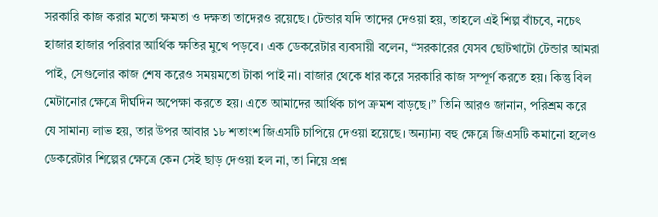সরকারি কাজ করার মতো ক্ষমতা ও দক্ষতা তাদেরও রয়েছে। টেন্ডার যদি তাদের দেওয়া হয়, তাহলে এই শিল্প বাঁচবে, নচেৎ হাজার হাজার পরিবার আর্থিক ক্ষতির মুখে পড়বে। এক ডেকরেটার ব্যবসায়ী বলেন, “সরকারের যেসব ছোটখাটো টেন্ডার আমরা পাই, সেগুলোর কাজ শেষ করেও সময়মতো টাকা পাই না। বাজার থেকে ধার করে সরকারি কাজ সম্পূর্ণ করতে হয়। কিন্তু বিল মেটানোর ক্ষেত্রে দীর্ঘদিন অপেক্ষা করতে হয়। এতে আমাদের আর্থিক চাপ ক্রমশ বাড়ছে।” তিনি আরও জানান, পরিশ্রম করে যে সামান্য লাভ হয়, তার উপর আবার ১৮ শতাংশ জিএসটি চাপিয়ে দেওয়া হয়েছে। অন্যান্য বহু ক্ষেত্রে জিএসটি কমানো হলেও ডেকরেটার শিল্পের ক্ষেত্রে কেন সেই ছাড় দেওয়া হল না, তা নিয়ে প্রশ্ন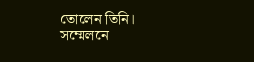তোলেন তিনি।
সম্মেলনে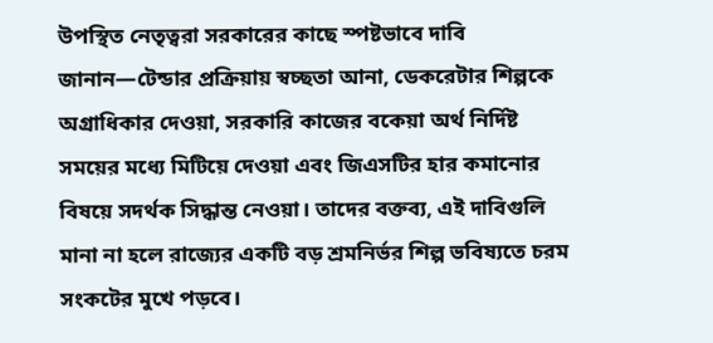উপস্থিত নেতৃত্বরা সরকারের কাছে স্পষ্টভাবে দাবি জানান—টেন্ডার প্রক্রিয়ায় স্বচ্ছতা আনা, ডেকরেটার শিল্পকে অগ্রাধিকার দেওয়া, সরকারি কাজের বকেয়া অর্থ নির্দিষ্ট সময়ের মধ্যে মিটিয়ে দেওয়া এবং জিএসটির হার কমানোর বিষয়ে সদর্থক সিদ্ধান্ত নেওয়া। তাদের বক্তব্য, এই দাবিগুলি মানা না হলে রাজ্যের একটি বড় শ্রমনির্ভর শিল্প ভবিষ্যতে চরম সংকটের মুখে পড়বে।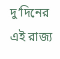দু’দিনের এই রাজ্য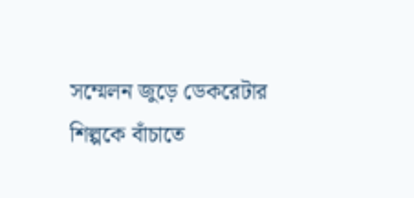সম্মেলন জুড়ে ডেকরেটার শিল্পকে বাঁচাতে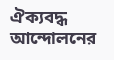ঐক্যবদ্ধ আন্দোলনের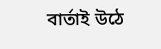বার্তাই উঠে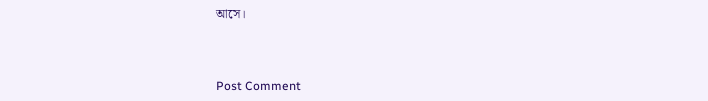আসে।



Post Comment